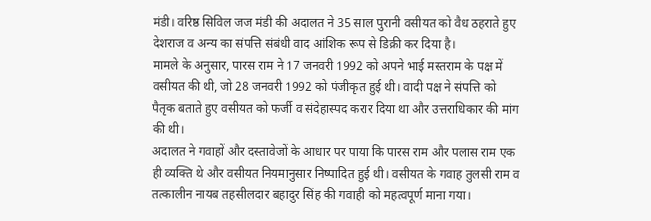मंडी। वरिष्ठ सिविल जज मंडी की अदालत ने 35 साल पुरानी वसीयत को वैध ठहराते हुए देशराज व अन्य का संपत्ति संबंधी वाद आंशिक रूप से डिक्री कर दिया है।
मामले के अनुसार, पारस राम ने 17 जनवरी 1992 को अपने भाई मस्तराम के पक्ष में वसीयत की थी, जो 28 जनवरी 1992 को पंजीकृत हुई थी। वादी पक्ष ने संपत्ति को पैतृक बताते हुए वसीयत को फर्जी व संदेहास्पद करार दिया था और उत्तराधिकार की मांग की थी।
अदालत ने गवाहों और दस्तावेजों के आधार पर पाया कि पारस राम और पलास राम एक ही व्यक्ति थे और वसीयत नियमानुसार निष्पादित हुई थी। वसीयत के गवाह तुलसी राम व तत्कालीन नायब तहसीलदार बहादुर सिंह की गवाही को महत्वपूर्ण माना गया।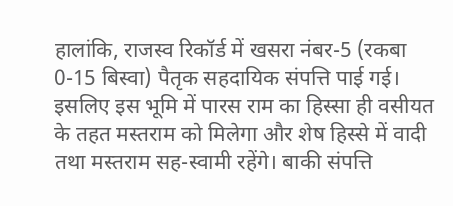हालांकि, राजस्व रिकॉर्ड में खसरा नंबर-5 (रकबा 0-15 बिस्वा) पैतृक सहदायिक संपत्ति पाई गई। इसलिए इस भूमि में पारस राम का हिस्सा ही वसीयत के तहत मस्तराम को मिलेगा और शेष हिस्से में वादी तथा मस्तराम सह-स्वामी रहेंगे। बाकी संपत्ति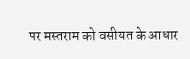पर मस्तराम को वसीयत के आधार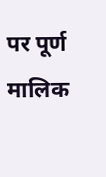पर पूर्ण मालिक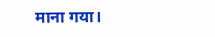माना गया।